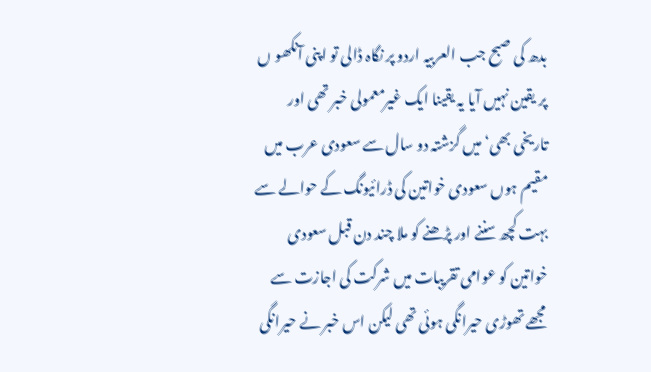بدھ کی صبح جب العربیہ اردو پر نگاہ ڈالی تو اپنی آنکھو ں پر یقین نہیں آیا یہ یقینا ایک غیرمعمولی خبر تھی اور تاریخی بھی‘میں گزشتہ دو سال سے سعودی عرب میں مقیم ہوں سعودی خواتین کی ڈرائیونگ کے حوالے سے بہت کچھ سننے اور پڑھنے کو ملا چند دن قبل سعودی خواتین کو عوامی تقریبات میں شرکت کی اجازت سے مجھے تھوڑی حیرانگی ہوئی تھی لیکن اس خبر نے حیرانگی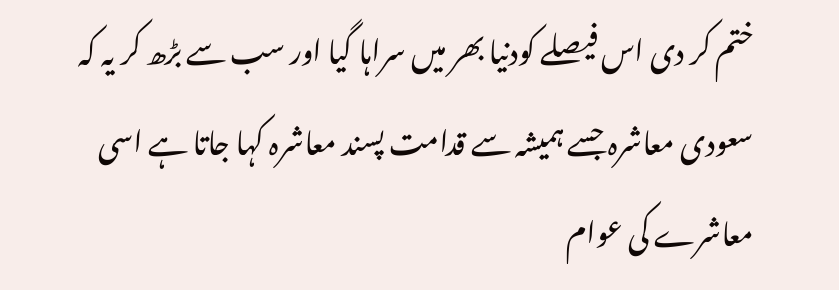ختم کر دی اس فیصلے کودنیا بھر میں سراہا گیا اور سب سے بڑھ کر یہ کہ سعودی معاشرہ جسے ہمیشہ سے قدامت پسند معاشرہ کہا جاتا ہے اسی معاشرے کی عوام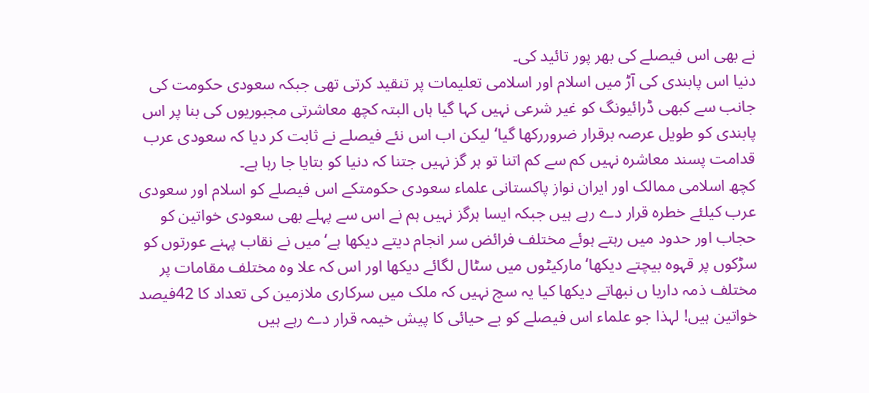نے بھی اس فیصلے کی بھر پور تائید کی۔
دنیا اس پابندی کی آڑ میں اسلام اور اسلامی تعلیمات پر تنقید کرتی تھی جبکہ سعودی حکومت کی جانب سے کبھی ڈرائیونگ کو غیر شرعی نہیں کہا گیا ہاں البتہ کچھ معاشرتی مجبوریوں کی بنا پر اس پابندی کو طویل عرصہ برقرار ضروررکھا گیا‘لیکن اب اس نئے فیصلے نے ثابت کر دیا کہ سعودی عرب قدامت پسند معاشرہ نہیں کم سے کم اتنا تو ہر گز نہیں جتنا کہ دنیا کو بتایا جا رہا ہے۔
کچھ اسلامی ممالک اور ایران نواز پاکستانی علماء سعودی حکومتکے اس فیصلے کو اسلام اور سعودی عرب کیلئے خطرہ قرار دے رہے ہیں جبکہ ایسا ہرگز نہیں ہم نے اس سے پہلے بھی سعودی خواتین کو حجاب اور حدود میں رہتے ہوئے مختلف فرائض سر انجام دیتے دیکھا ہے‘ میں نے نقاب پہنے عورتوں کو سڑکوں پر قہوہ بیچتے دیکھا‘مارکیٹوں میں سٹال لگائے دیکھا اور اس کہ علا وہ مختلف مقامات پر مختلف ذمہ داریا ں نبھاتے دیکھا کیا یہ سچ نہیں کہ ملک میں سرکاری ملازمین کی تعداد کا 42فیصد خواتین ہیں! لہذا جو علماء اس فیصلے کو بے حیائی کا پیش خیمہ قرار دے رہے ہیں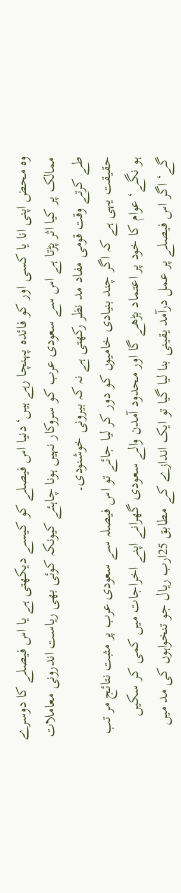وہ محض اپنی انا یا کسی اور کو فائدہ پہنچا رہے ہیں‘دنیا اس فیصلے کو کیسے دیکھتی ہے یا اس فیصلے کا دوسرے ممالک پر کیا اثر پڑتا ہے اس سے سعودی عرب کو سروکار نہیں ہونا چاہئے کیونکہ کوئی بھی ریاست اندرونی معاملات طے کرتے وقت قومی مفاد مد نظر رکھتی ہے نہ کہ بیرونی خوشنودی۔
حقیقت یہی ہے کہ اگر چند بنیادی خامیوں کو دور کر لیا جائے تو اس فیصلہ سے سعودی عرب پر مثبت نتائج مر تب ہو نگے‘ عوام کا خود پر اعتماد بڑھے گا اور محدود آمدن والے سعودی گھرانے اپنے اخراجات میں کمی کر سکیں گے‘ اگر اس فیصلے پر عمل درآمد یقینی بنا لیا گیا تو ایک اندازے کے مطابق 25ارب ریال جو تنخواہوں کی مد میں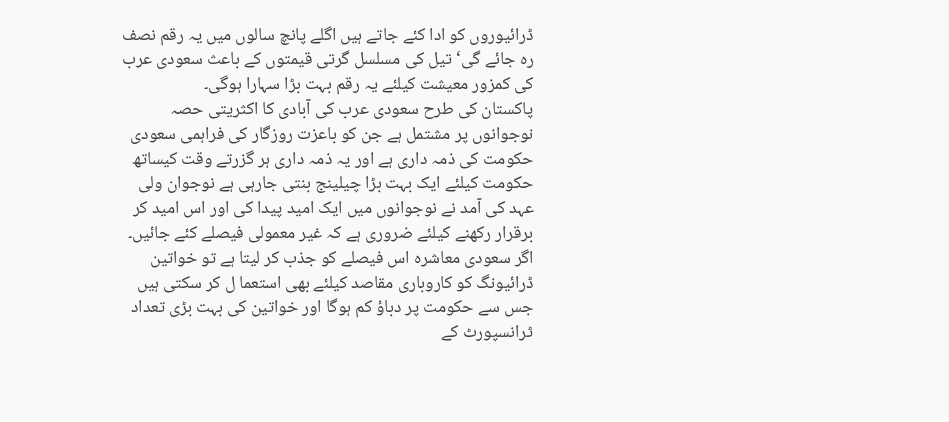ڈرائیوروں کو ادا کئے جاتے ہیں اگلے پانچ سالوں میں یہ رقم نصف رہ جائے گی‘تیل کی مسلسل گرتی قیمتوں کے باعث سعودی عرب کی کمزور معیشت کیلئے یہ رقم بہت بڑا سہارا ہوگی۔
پاکستان کی طرح سعودی عرب کی آبادی کا اکثریتی حصہ نوجوانوں پر مشتمل ہے جن کو باعزت روزگار کی فراہمی سعودی حکومت کی ذمہ داری ہے اور یہ ذمہ داری ہر گزرتے وقت کیساتھ حکومت کیلئے ایک بہت بڑا چیلینج بنتی جارہی ہے نوجوان ولی عہد کی آمد نے نوجوانوں میں ایک امید پیدا کی اور اس امید کر برقرار رکھنے کیلئے ضروری ہے کہ غیر معمولی فیصلے کئے جائیں۔
اگر سعودی معاشرہ اس فیصلے کو جذب کر لیتا ہے تو خواتین ڈرائیونگ کو کاروباری مقاصد کیلئے بھی استعما ل کر سکتی ہیں جس سے حکومت پر دباؤ کم ہوگا اور خواتین کی بہت بڑی تعداد ٹرانسپورٹ کے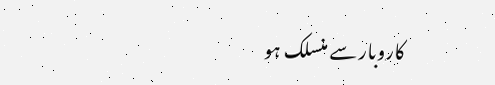کاروبار سے منسلک ہو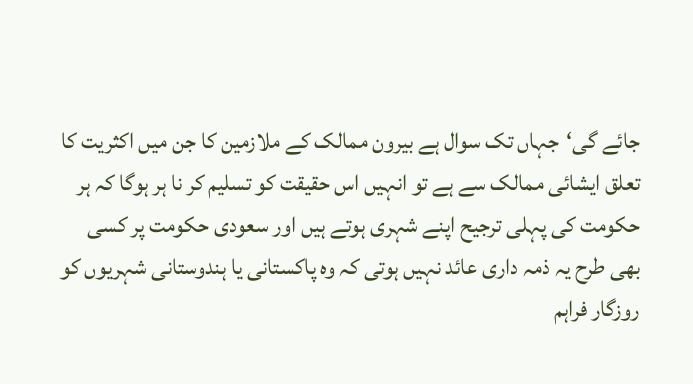جائے گی‘جہاں تک سوال ہے بیرون ممالک کے ملازمین کا جن میں اکثریت کا تعلق ایشائی ممالک سے ہے تو انہیں اس حقیقت کو تسلیم کر نا ہر ہوگا کہ ہر حکومت کی پہلی ترجیح اپنے شہری ہوتے ہیں اور سعودی حکومت پر کسی بھی طرح یہ ذمہ داری عائد نہیں ہوتی کہ وہ پاکستانی یا ہندوستانی شہریوں کو روزگار فراہم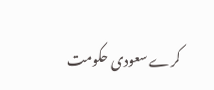کرے سعودی حکومت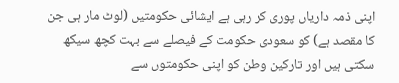اپنی ذمہ داریاں پوری کر رہی ہے ایشائی حکومتیں (لوٹ مار ہی جن کا مقصد ہے) کو سعودی حکومت کے فیصلے سے بہت کچھ سیکھ سکتی ہیں اور تارکین وطن کو اپنی حکومتوں سے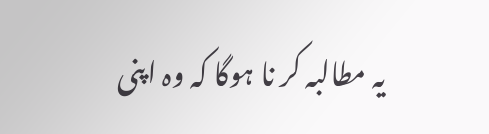یہ مطالبہ کر نا ہوگا کہ وہ اپنی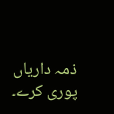ذمہ داریاں پوری کرے۔